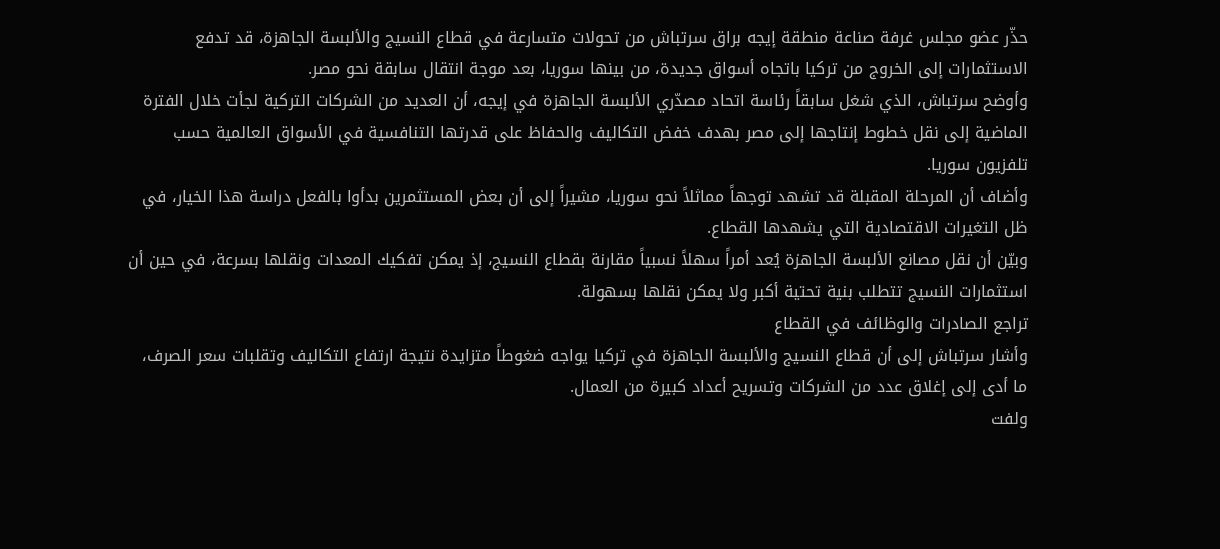حذّر عضو مجلس غرفة صناعة منطقة إيجه براق سرتباش من تحولات متسارعة في قطاع النسيج والألبسة الجاهزة، قد تدفع الاستثمارات إلى الخروج من تركيا باتجاه أسواق جديدة، من بينها سوريا، بعد موجة انتقال سابقة نحو مصر.
وأوضح سرتباش، الذي شغل سابقاً رئاسة اتحاد مصدّري الألبسة الجاهزة في إيجه، أن العديد من الشركات التركية لجأت خلال الفترة الماضية إلى نقل خطوط إنتاجها إلى مصر بهدف خفض التكاليف والحفاظ على قدرتها التنافسية في الأسواق العالمية حسب تلفزيون سوريا.
وأضاف أن المرحلة المقبلة قد تشهد توجهاً مماثلاً نحو سوريا، مشيراً إلى أن بعض المستثمرين بدأوا بالفعل دراسة هذا الخيار، في ظل التغيرات الاقتصادية التي يشهدها القطاع.
وبيّن أن نقل مصانع الألبسة الجاهزة يُعد أمراً سهلاً نسبياً مقارنة بقطاع النسيج، إذ يمكن تفكيك المعدات ونقلها بسرعة، في حين أن استثمارات النسيج تتطلب بنية تحتية أكبر ولا يمكن نقلها بسهولة.
تراجع الصادرات والوظائف في القطاع
وأشار سرتباش إلى أن قطاع النسيج والألبسة الجاهزة في تركيا يواجه ضغوطاً متزايدة نتيجة ارتفاع التكاليف وتقلبات سعر الصرف، ما أدى إلى إغلاق عدد من الشركات وتسريح أعداد كبيرة من العمال.
ولفت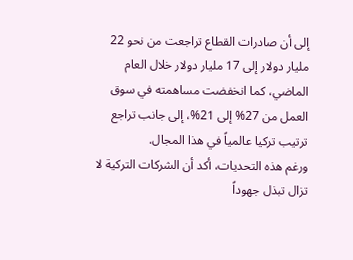إلى أن صادرات القطاع تراجعت من نحو 22 مليار دولار إلى 17 مليار دولار خلال العام الماضي، كما انخفضت مساهمته في سوق العمل من 27% إلى 21%، إلى جانب تراجع ترتيب تركيا عالمياً في هذا المجال.
ورغم هذه التحديات، أكد أن الشركات التركية لا تزال تبذل جهوداً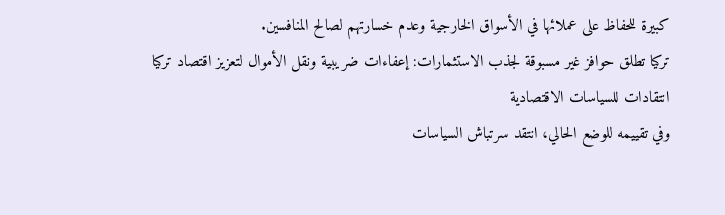كبيرة للحفاظ على عملائها في الأسواق الخارجية وعدم خسارتهم لصالح المنافسين.
تركيا تطلق حوافز غير مسبوقة لجذب الاستثمارات: إعفاءات ضريبية ونقل الأموال لتعزيز اقتصاد تركيا
انتقادات للسياسات الاقتصادية
وفي تقييمه للوضع الحالي، انتقد سرتباش السياسات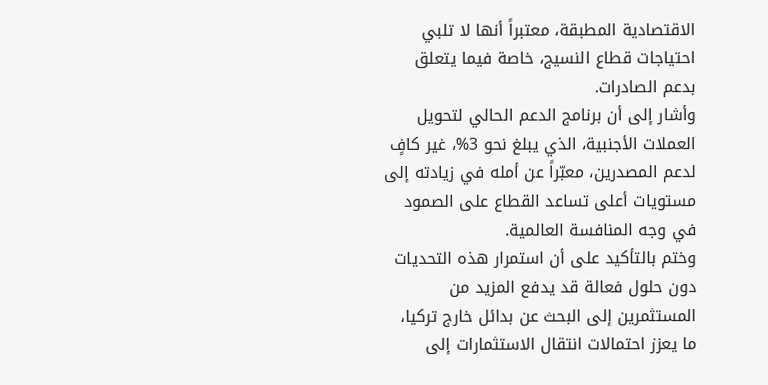الاقتصادية المطبقة، معتبراً أنها لا تلبي احتياجات قطاع النسيج، خاصة فيما يتعلق بدعم الصادرات.
وأشار إلى أن برنامج الدعم الحالي لتحويل العملات الأجنبية، الذي يبلغ نحو 3%، غير كافٍ لدعم المصدرين، معبّراً عن أمله في زيادته إلى مستويات أعلى تساعد القطاع على الصمود في وجه المنافسة العالمية.
وختم بالتأكيد على أن استمرار هذه التحديات دون حلول فعالة قد يدفع المزيد من المستثمرين إلى البحث عن بدائل خارج تركيا، ما يعزز احتمالات انتقال الاستثمارات إلى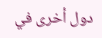دول أخرى في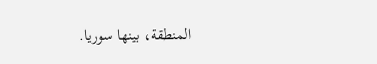المنطقة، بينها سوريا.